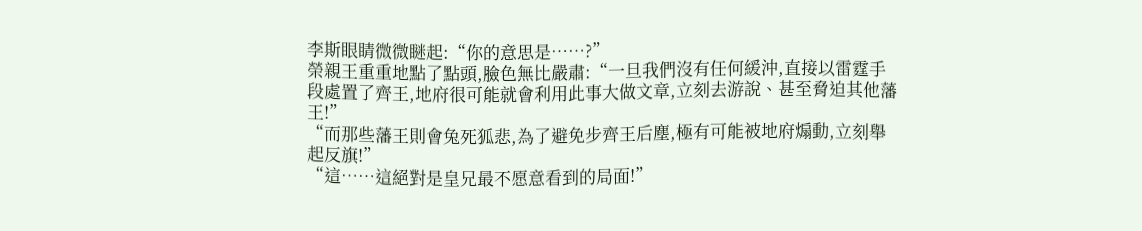李斯眼睛微微瞇起:“你的意思是……?”
榮親王重重地點了點頭,臉色無比嚴肅:“一旦我們沒有任何緩沖,直接以雷霆手段處置了齊王,地府很可能就會利用此事大做文章,立刻去游說、甚至脅迫其他藩王!”
“而那些藩王則會兔死狐悲,為了避免步齊王后塵,極有可能被地府煽動,立刻舉起反旗!”
“這……這絕對是皇兄最不愿意看到的局面!”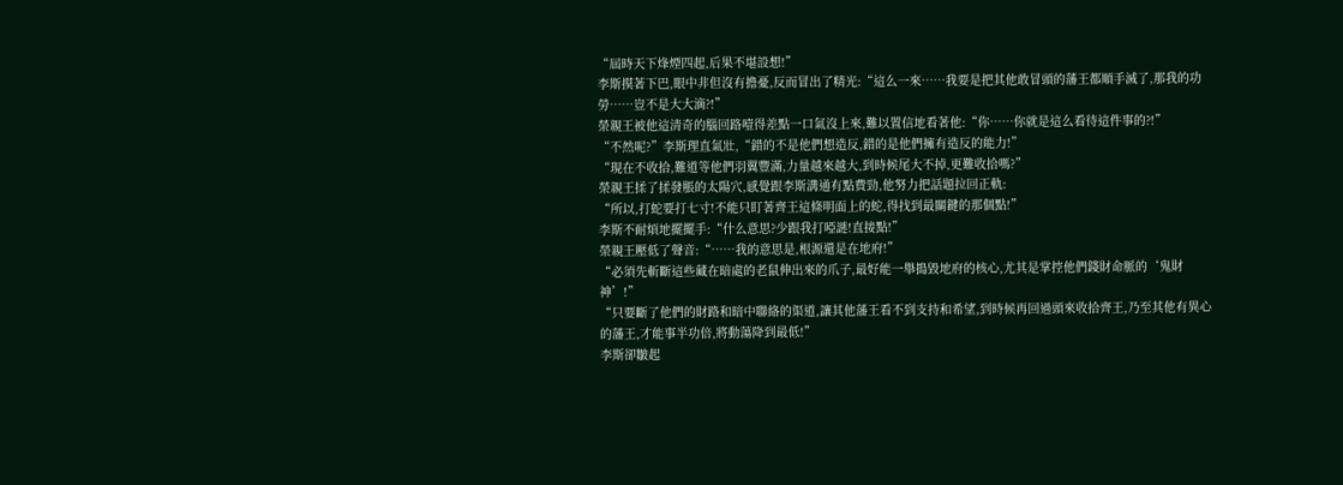“屆時天下烽煙四起,后果不堪設想!”
李斯摸著下巴,眼中非但沒有擔憂,反而冒出了精光:“這么一來……我要是把其他敢冒頭的藩王都順手滅了,那我的功勞……豈不是大大滴?!”
榮親王被他這清奇的腦回路噎得差點一口氣沒上來,難以置信地看著他:“你……你就是這么看待這件事的?!”
“不然呢?”李斯理直氣壯,“錯的不是他們想造反,錯的是他們擁有造反的能力!”
“現在不收拾,難道等他們羽翼豐滿,力量越來越大,到時候尾大不掉,更難收拾嗎?”
榮親王揉了揉發脹的太陽穴,感覺跟李斯溝通有點費勁,他努力把話題拉回正軌:
“所以,打蛇要打七寸!不能只盯著齊王這條明面上的蛇,得找到最關鍵的那個點!”
李斯不耐煩地擺擺手:“什么意思?少跟我打啞謎!直接點!”
榮親王壓低了聲音:“……我的意思是,根源還是在地府!”
“必須先斬斷這些藏在暗處的老鼠伸出來的爪子,最好能一舉搗毀地府的核心,尤其是掌控他們錢財命脈的‘鬼財神’!”
“只要斷了他們的財路和暗中聯絡的渠道,讓其他藩王看不到支持和希望,到時候再回過頭來收拾齊王,乃至其他有異心的藩王,才能事半功倍,將動蕩降到最低!”
李斯卻皺起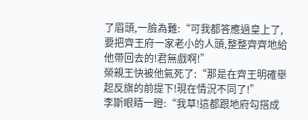了眉頭,一臉為難:“可我都答應過皇上了,要把齊王府一家老小的人頭,整整齊齊地給他帶回去的!君無戲啊!”
榮親王快被他氣死了:“那是在齊王明確舉起反旗的前提下!現在情況不同了!”
李斯眼睛一瞪:“我草!這都跟地府勾搭成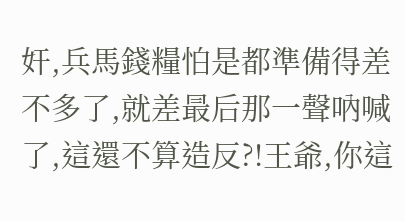奸,兵馬錢糧怕是都準備得差不多了,就差最后那一聲吶喊了,這還不算造反?!王爺,你這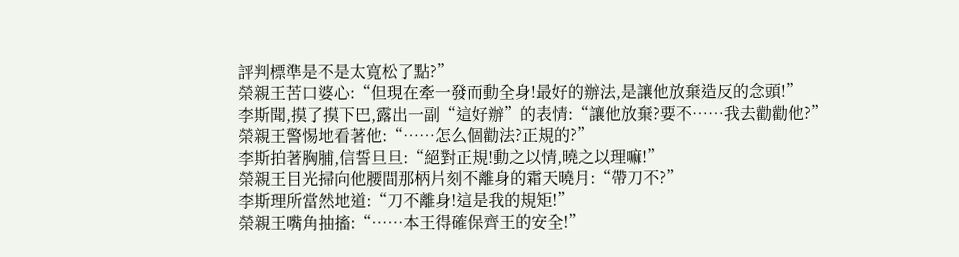評判標準是不是太寬松了點?”
榮親王苦口婆心:“但現在牽一發而動全身!最好的辦法,是讓他放棄造反的念頭!”
李斯聞,摸了摸下巴,露出一副“這好辦”的表情:“讓他放棄?要不……我去勸勸他?”
榮親王警惕地看著他:“……怎么個勸法?正規的?”
李斯拍著胸脯,信誓旦旦:“絕對正規!動之以情,曉之以理嘛!”
榮親王目光掃向他腰間那柄片刻不離身的霜天曉月:“帶刀不?”
李斯理所當然地道:“刀不離身!這是我的規矩!”
榮親王嘴角抽搐:“……本王得確保齊王的安全!”